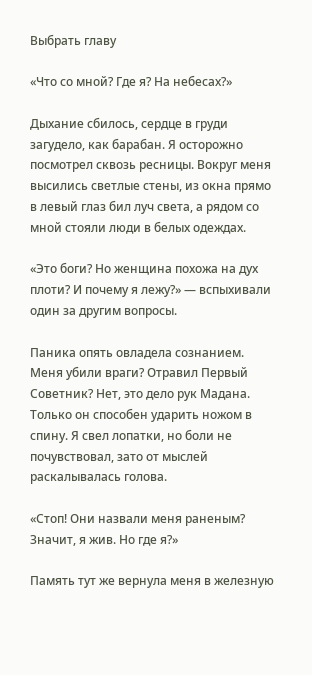Выбрать главу

«Что со мной? Где я? На небесах?»

Дыхание сбилось, сердце в груди загудело, как барабан. Я осторожно посмотрел сквозь ресницы. Вокруг меня высились светлые стены, из окна прямо в левый глаз бил луч света, а рядом со мной стояли люди в белых одеждах.

«Это боги? Но женщина похожа на дух плоти? И почему я лежу?» — вспыхивали один за другим вопросы.

Паника опять овладела сознанием. Меня убили враги? Отравил Первый Советник? Нет, это дело рук Мадана. Только он способен ударить ножом в спину. Я свел лопатки, но боли не почувствовал, зато от мыслей раскалывалась голова.

«Стоп! Они назвали меня раненым? Значит, я жив. Но где я?»

Память тут же вернула меня в железную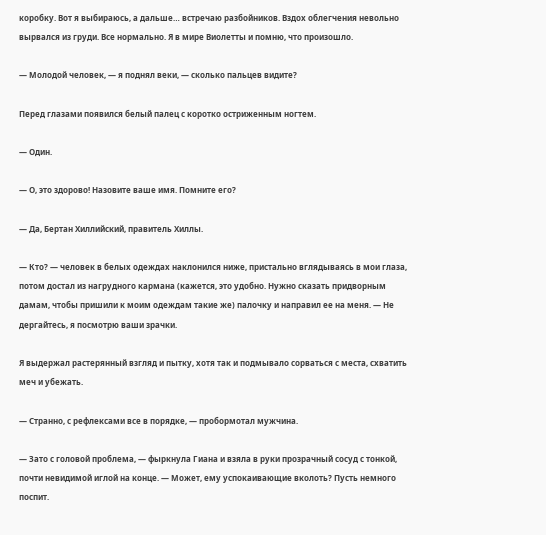коробку. Вот я выбираюсь, а дальше… встречаю разбойников. Вздох облегчения невольно вырвался из груди. Все нормально. Я в мире Виолетты и помню, что произошло.

— Молодой человек, — я поднял веки, — сколько пальцев видите?

Перед глазами появился белый палец с коротко остриженным ногтем.

— Один.

— О, это здорово! Назовите ваше имя. Помните его?

— Да, Бертан Хиллийский, правитель Хиллы.

— Кто? — человек в белых одеждах наклонился ниже, пристально вглядываясь в мои глаза, потом достал из нагрудного кармана (кажется, это удобно. Нужно сказать придворным дамам, чтобы пришили к моим одеждам такие же) палочку и направил ее на меня. — Не дергайтесь, я посмотрю ваши зрачки.

Я выдержал растерянный взгляд и пытку, хотя так и подмывало сорваться с места, схватить меч и убежать.

— Странно, с рефлексами все в порядке, — пробормотал мужчина.

— Зато с головой проблема, — фыркнула Гиана и взяла в руки прозрачный сосуд с тонкой, почти невидимой иглой на конце. — Может, ему успокаивающие вколоть? Пусть немного поспит.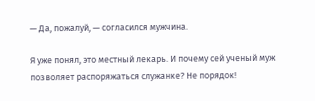— Да, пожалуй, — согласился мужчина.

Я уже понял, это местный лекарь. И почему сей ученый муж позволяет распоряжаться служанке? Не порядок!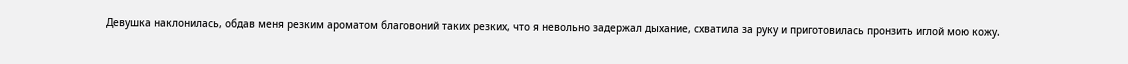Девушка наклонилась, обдав меня резким ароматом благовоний таких резких, что я невольно задержал дыхание, схватила за руку и приготовилась пронзить иглой мою кожу.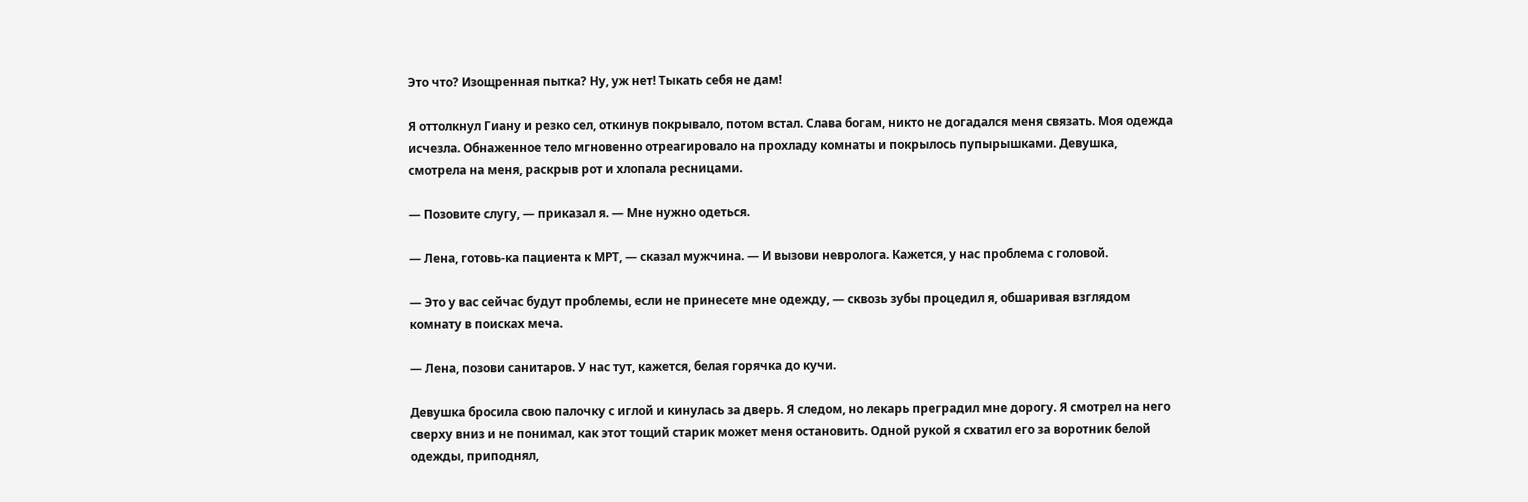Это что? Изощренная пытка? Ну, уж нет! Тыкать себя не дам!

Я оттолкнул Гиану и резко сел, откинув покрывало, потом встал. Слава богам, никто не догадался меня связать. Моя одежда исчезла. Обнаженное тело мгновенно отреагировало на прохладу комнаты и покрылось пупырышками. Девушка, смотрела на меня, раскрыв рот и хлопала ресницами.

— Позовите слугу, — приказал я. — Мне нужно одеться.

— Лена, готовь-ка пациента к МРТ, — сказал мужчина. — И вызови невролога. Кажется, у нас проблема с головой.

— Это у вас сейчас будут проблемы, если не принесете мне одежду, — сквозь зубы процедил я, обшаривая взглядом комнату в поисках меча.

— Лена, позови санитаров. У нас тут, кажется, белая горячка до кучи.

Девушка бросила свою палочку с иглой и кинулась за дверь. Я следом, но лекарь преградил мне дорогу. Я смотрел на него сверху вниз и не понимал, как этот тощий старик может меня остановить. Одной рукой я схватил его за воротник белой одежды, приподнял,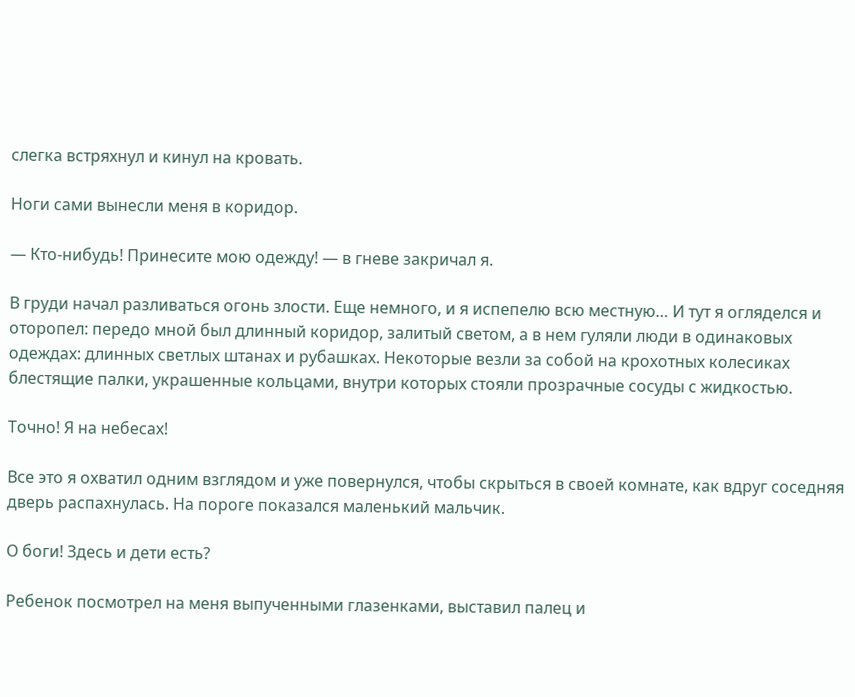слегка встряхнул и кинул на кровать.

Ноги сами вынесли меня в коридор.

— Кто-нибудь! Принесите мою одежду! — в гневе закричал я.

В груди начал разливаться огонь злости. Еще немного, и я испепелю всю местную… И тут я огляделся и оторопел: передо мной был длинный коридор, залитый светом, а в нем гуляли люди в одинаковых одеждах: длинных светлых штанах и рубашках. Некоторые везли за собой на крохотных колесиках блестящие палки, украшенные кольцами, внутри которых стояли прозрачные сосуды с жидкостью.

Точно! Я на небесах!

Все это я охватил одним взглядом и уже повернулся, чтобы скрыться в своей комнате, как вдруг соседняя дверь распахнулась. На пороге показался маленький мальчик.

О боги! Здесь и дети есть?

Ребенок посмотрел на меня выпученными глазенками, выставил палец и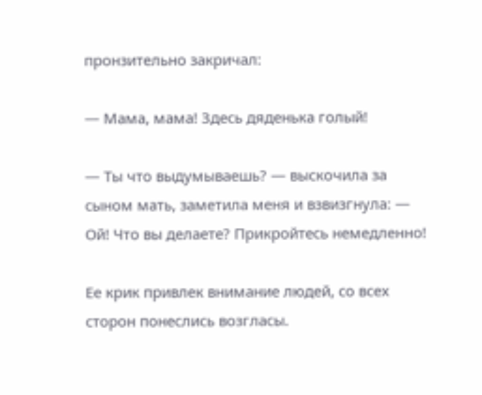пронзительно закричал:

— Мама, мама! Здесь дяденька голый!

— Ты что выдумываешь? — выскочила за сыном мать, заметила меня и взвизгнула: — Ой! Что вы делаете? Прикройтесь немедленно!

Ее крик привлек внимание людей, со всех сторон понеслись возгласы.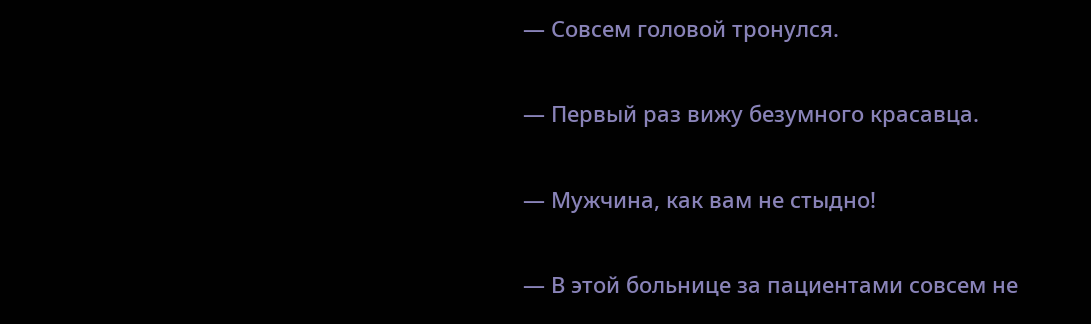— Совсем головой тронулся.

— Первый раз вижу безумного красавца.

— Мужчина, как вам не стыдно!

— В этой больнице за пациентами совсем не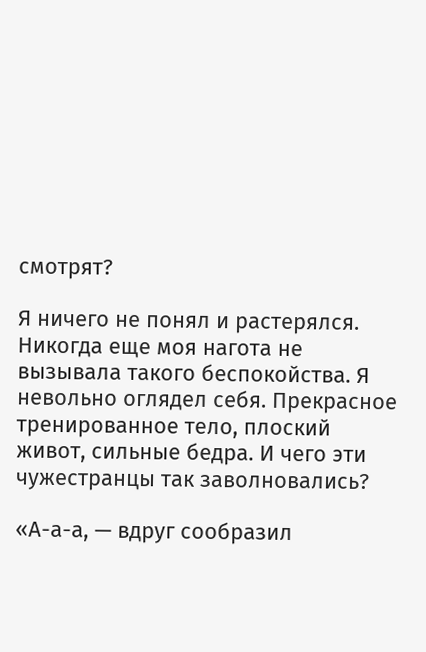смотрят?

Я ничего не понял и растерялся. Никогда еще моя нагота не вызывала такого беспокойства. Я невольно оглядел себя. Прекрасное тренированное тело, плоский живот, сильные бедра. И чего эти чужестранцы так заволновались?

«А-а-а, — вдруг сообразил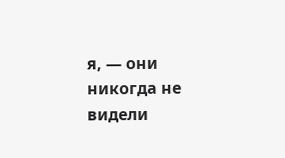я, — они никогда не видели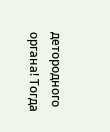детородного органа! Тогда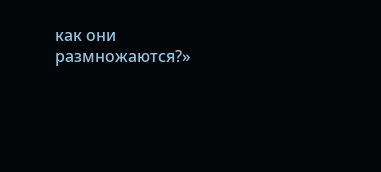как они размножаются?»